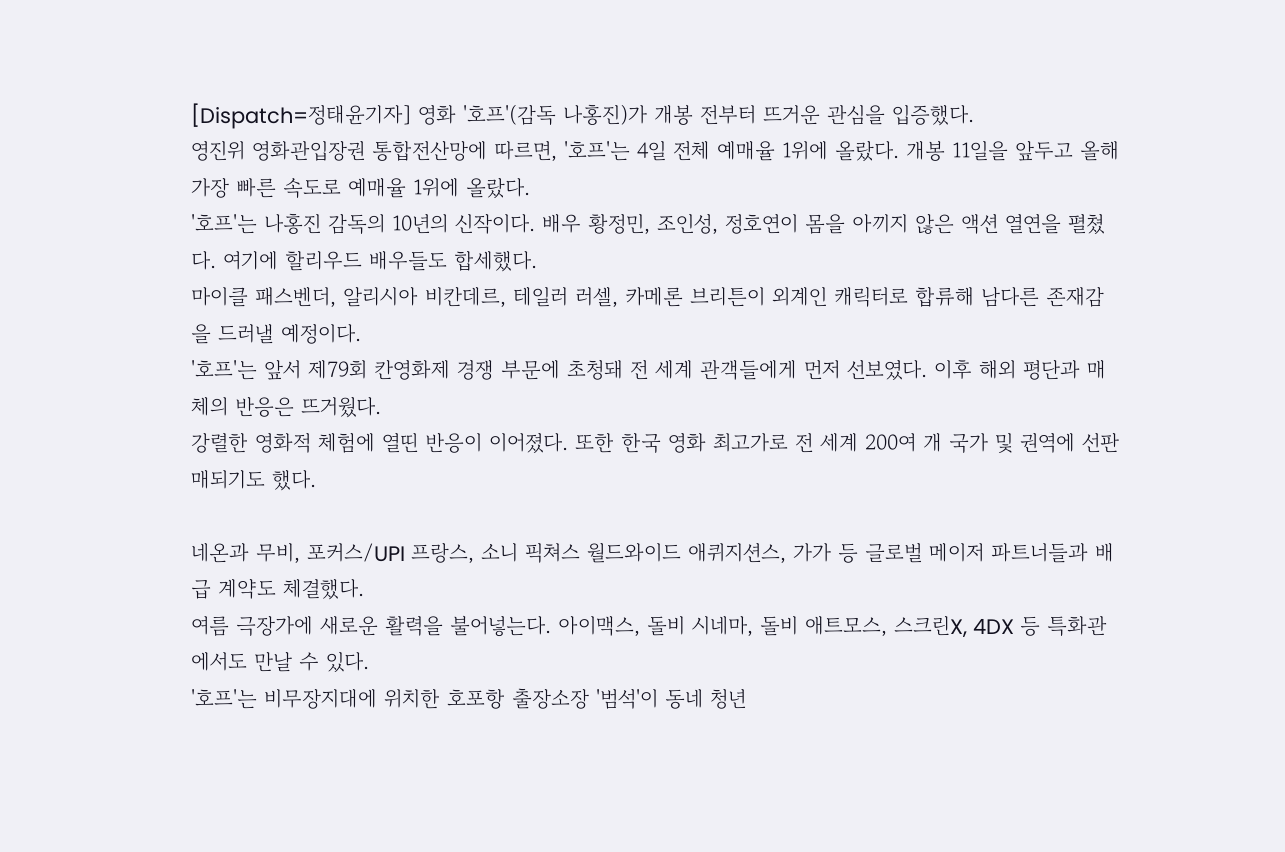[Dispatch=정태윤기자] 영화 '호프'(감독 나홍진)가 개봉 전부터 뜨거운 관심을 입증했다.
영진위 영화관입장권 통합전산망에 따르면, '호프'는 4일 전체 예매율 1위에 올랐다. 개봉 11일을 앞두고 올해 가장 빠른 속도로 예매율 1위에 올랐다.
'호프'는 나홍진 감독의 10년의 신작이다. 배우 황정민, 조인성, 정호연이 몸을 아끼지 않은 액션 열연을 펼쳤다. 여기에 할리우드 배우들도 합세했다.
마이클 패스벤더, 알리시아 비칸데르, 테일러 러셀, 카메론 브리튼이 외계인 캐릭터로 합류해 남다른 존재감을 드러낼 예정이다.
'호프'는 앞서 제79회 칸영화제 경쟁 부문에 초청돼 전 세계 관객들에게 먼저 선보였다. 이후 해외 평단과 매체의 반응은 뜨거웠다.
강렬한 영화적 체험에 열띤 반응이 이어졌다. 또한 한국 영화 최고가로 전 세계 200여 개 국가 및 권역에 선판매되기도 했다.

네온과 무비, 포커스/UPI 프랑스, 소니 픽쳐스 월드와이드 애퀴지션스, 가가 등 글로벌 메이저 파트너들과 배급 계약도 체결했다.
여름 극장가에 새로운 활력을 불어넣는다. 아이맥스, 돌비 시네마, 돌비 애트모스, 스크린X, 4DX 등 특화관에서도 만날 수 있다.
'호프'는 비무장지대에 위치한 호포항 출장소장 '범석'이 동네 청년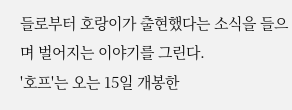들로부터 호랑이가 출현했다는 소식을 들으며 벌어지는 이야기를 그린다.
'호프'는 오는 15일 개봉한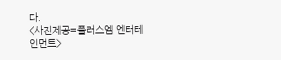다.
<사진제공=플러스엠 엔터테인먼트>